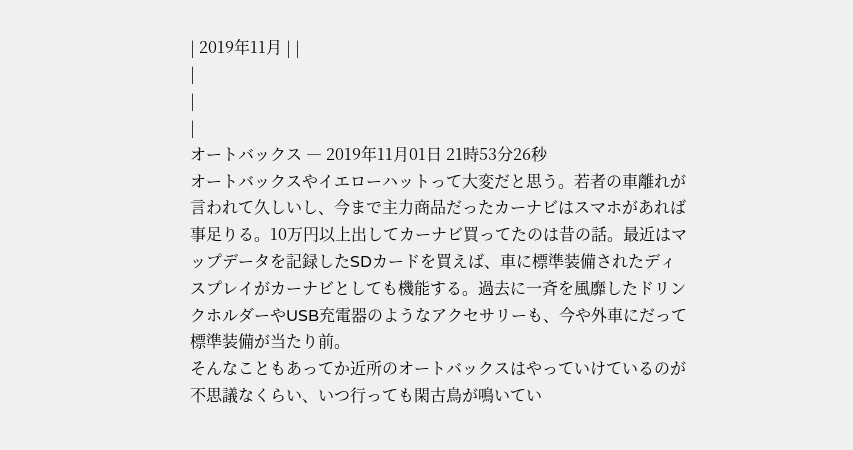| 2019年11月 | |
|
|
|
オートバックス ― 2019年11月01日 21時53分26秒
オートバックスやイエローハットって大変だと思う。若者の車離れが言われて久しいし、今まで主力商品だったカーナビはスマホがあれば事足りる。10万円以上出してカーナビ買ってたのは昔の話。最近はマップデータを記録したSDカードを買えば、車に標準装備されたディスプレイがカーナビとしても機能する。過去に一斉を風靡したドリンクホルダーやUSB充電器のようなアクセサリーも、今や外車にだって標準装備が当たり前。
そんなこともあってか近所のオートバックスはやっていけているのが不思議なくらい、いつ行っても閑古鳥が鳴いてい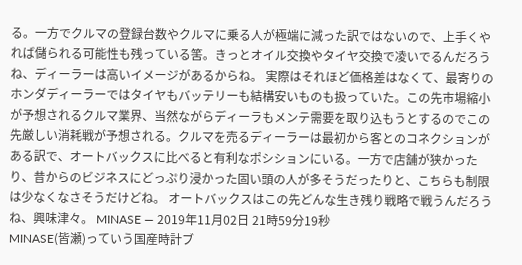る。一方でクルマの登録台数やクルマに乗る人が極端に減った訳ではないので、上手くやれば儲られる可能性も残っている筈。きっとオイル交換やタイヤ交換で凌いでるんだろうね、ディーラーは高いイメージがあるからね。 実際はそれほど価格差はなくて、最寄りのホンダディーラーではタイヤもバッテリーも結構安いものも扱っていた。この先市場縮小が予想されるクルマ業界、当然ながらディーラもメンテ需要を取り込もうとするのでこの先厳しい消耗戦が予想される。クルマを売るディーラーは最初から客とのコネクションがある訳で、オートバックスに比べると有利なポシションにいる。一方で店舗が狭かったり、昔からのビジネスにどっぷり浸かった固い頭の人が多そうだったりと、こちらも制限は少なくなさそうだけどね。 オートバックスはこの先どんな生き残り戦略で戦うんだろうね、興味津々。 MINASE ― 2019年11月02日 21時59分19秒
MINASE(皆瀬)っていう国産時計ブ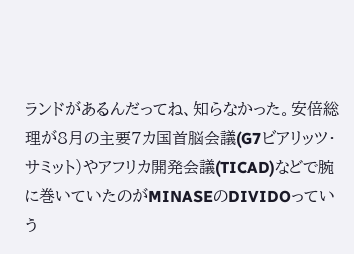ランドがあるんだってね、知らなかった。安倍総理が8月の主要7カ国首脳会議(G7ビアリッツ・サミット)やアフリカ開発会議(TICAD)などで腕に巻いていたのがMINASEのDIVIDOっていう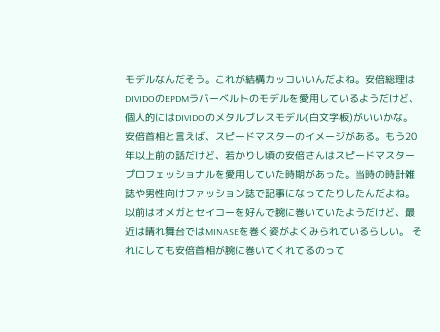モデルなんだそう。これが結構カッコいいんだよね。安倍総理はDIVIDOのEPDMラバーベルトのモデルを愛用しているようだけど、個人的にはDIVIDOのメタルブレスモデル(白文字板)がいいかな。
安倍首相と言えば、スピードマスターのイメージがある。もう20年以上前の話だけど、若かりし頃の安倍さんはスピードマスタープロフェッショナルを愛用していた時期があった。当時の時計雑誌や男性向けファッション誌で記事になってたりしたんだよね。以前はオメガとセイコーを好んで腕に巻いていたようだけど、最近は晴れ舞台ではMINASEを巻く姿がよくみられているらしい。 それにしても安倍首相が腕に巻いてくれてるのって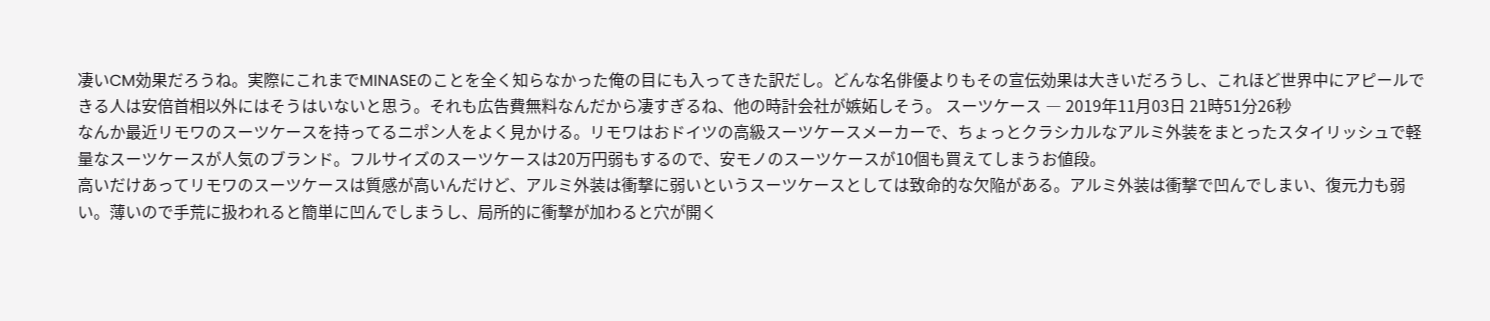凄いCM効果だろうね。実際にこれまでMINASEのことを全く知らなかった俺の目にも入ってきた訳だし。どんな名俳優よりもその宣伝効果は大きいだろうし、これほど世界中にアピールできる人は安倍首相以外にはそうはいないと思う。それも広告費無料なんだから凄すぎるね、他の時計会社が嫉妬しそう。 スーツケース ― 2019年11月03日 21時51分26秒
なんか最近リモワのスーツケースを持ってるニポン人をよく見かける。リモワはおドイツの高級スーツケースメーカーで、ちょっとクラシカルなアルミ外装をまとったスタイリッシュで軽量なスーツケースが人気のブランド。フルサイズのスーツケースは20万円弱もするので、安モノのスーツケースが10個も買えてしまうお値段。
高いだけあってリモワのスーツケースは質感が高いんだけど、アルミ外装は衝撃に弱いというスーツケースとしては致命的な欠陥がある。アルミ外装は衝撃で凹んでしまい、復元力も弱い。薄いので手荒に扱われると簡単に凹んでしまうし、局所的に衝撃が加わると穴が開く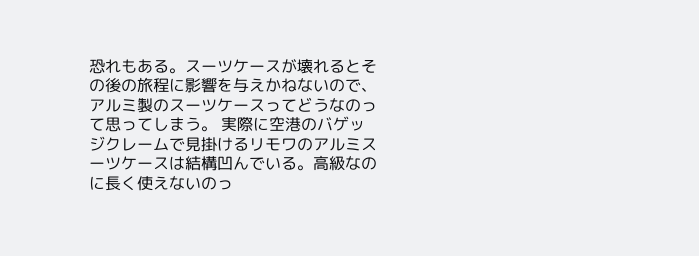恐れもある。スーツケースが壊れるとその後の旅程に影響を与えかねないので、アルミ製のスーツケースってどうなのって思ってしまう。 実際に空港のバゲッジクレームで見掛けるリモワのアルミスーツケースは結構凹んでいる。高級なのに長く使えないのっ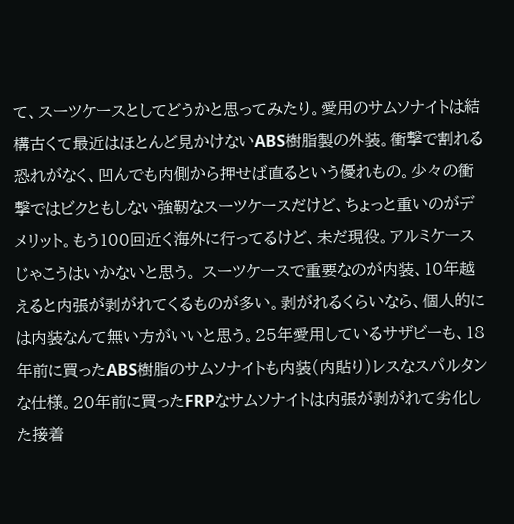て、スーツケースとしてどうかと思ってみたり。愛用のサムソナイトは結構古くて最近はほとんど見かけないABS樹脂製の外装。衝撃で割れる恐れがなく、凹んでも内側から押せば直るという優れもの。少々の衝撃ではビクともしない強靭なスーツケースだけど、ちょっと重いのがデメリット。もう100回近く海外に行ってるけど、未だ現役。アルミケースじゃこうはいかないと思う。 スーツケースで重要なのが内装、10年越えると内張が剥がれてくるものが多い。剥がれるくらいなら、個人的には内装なんて無い方がいいと思う。25年愛用しているサザビーも、18年前に買ったABS樹脂のサムソナイトも内装(内貼り)レスなスパルタンな仕様。20年前に買ったFRPなサムソナイトは内張が剥がれて劣化した接着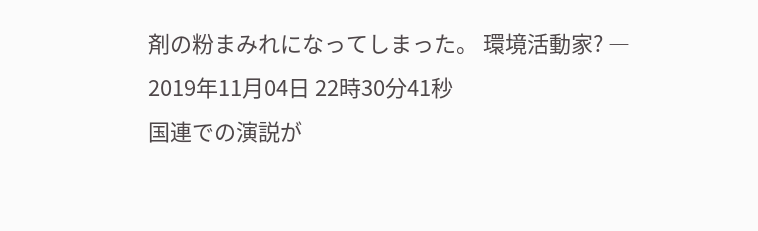剤の粉まみれになってしまった。 環境活動家? ― 2019年11月04日 22時30分41秒
国連での演説が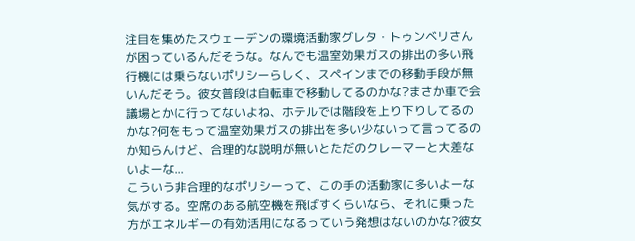注目を集めたスウェーデンの環境活動家グレタ・トゥンベリさんが困っているんだそうな。なんでも温室効果ガスの排出の多い飛行機には乗らないポリシーらしく、スペインまでの移動手段が無いんだそう。彼女普段は自転車で移動してるのかな?まさか車で会議場とかに行ってないよね、ホテルでは階段を上り下りしてるのかな?何をもって温室効果ガスの排出を多い少ないって言ってるのか知らんけど、合理的な説明が無いとただのクレーマーと大差ないよーな...
こういう非合理的なポリシーって、この手の活動家に多いよーな気がする。空席のある航空機を飛ばすくらいなら、それに乗った方がエネルギーの有効活用になるっていう発想はないのかな?彼女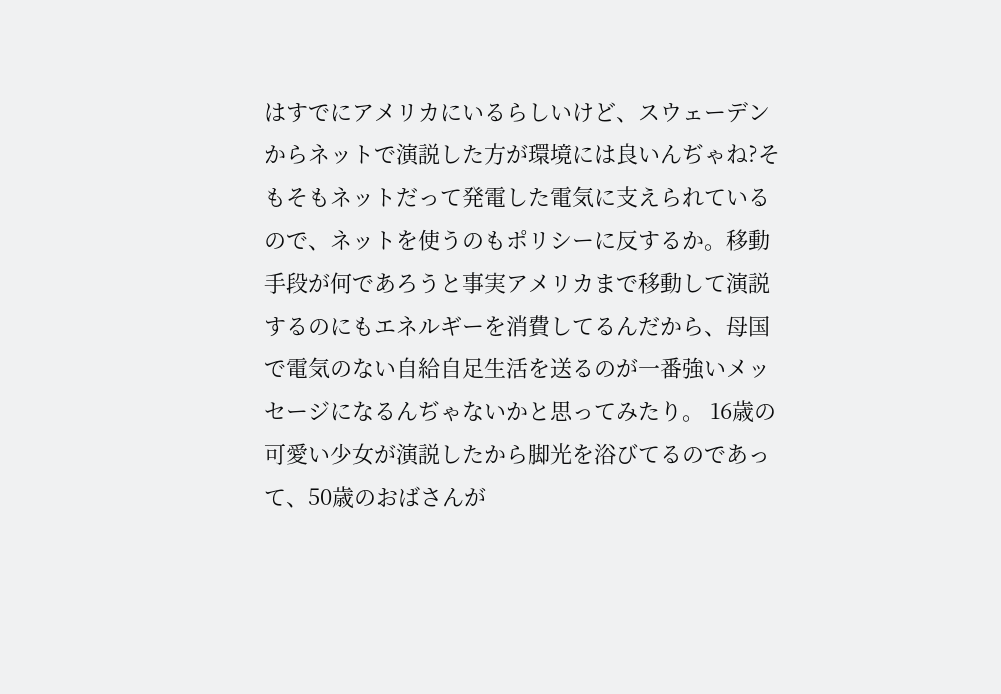はすでにアメリカにいるらしいけど、スウェーデンからネットで演説した方が環境には良いんぢゃね?そもそもネットだって発電した電気に支えられているので、ネットを使うのもポリシーに反するか。移動手段が何であろうと事実アメリカまで移動して演説するのにもエネルギーを消費してるんだから、母国で電気のない自給自足生活を送るのが一番強いメッセージになるんぢゃないかと思ってみたり。 16歳の可愛い少女が演説したから脚光を浴びてるのであって、50歳のおばさんが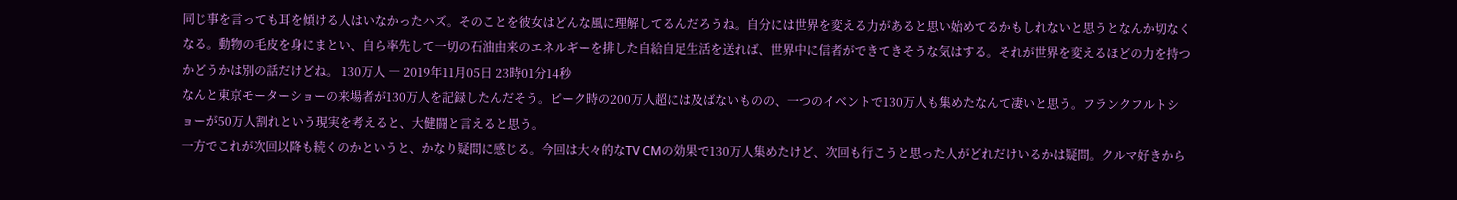同じ事を言っても耳を傾ける人はいなかったハズ。そのことを彼女はどんな風に理解してるんだろうね。自分には世界を変える力があると思い始めてるかもしれないと思うとなんか切なくなる。動物の毛皮を身にまとい、自ら率先して一切の石油由来のエネルギーを排した自給自足生活を送れば、世界中に信者ができてきそうな気はする。それが世界を変えるほどの力を持つかどうかは別の話だけどね。 130万人 ― 2019年11月05日 23時01分14秒
なんと東京モーターショーの来場者が130万人を記録したんだそう。ピーク時の200万人超には及ばないものの、一つのイベントで130万人も集めたなんて凄いと思う。フランクフルトショーが50万人割れという現実を考えると、大健闘と言えると思う。
一方でこれが次回以降も続くのかというと、かなり疑問に感じる。今回は大々的なTV CMの効果で130万人集めたけど、次回も行こうと思った人がどれだけいるかは疑問。クルマ好きから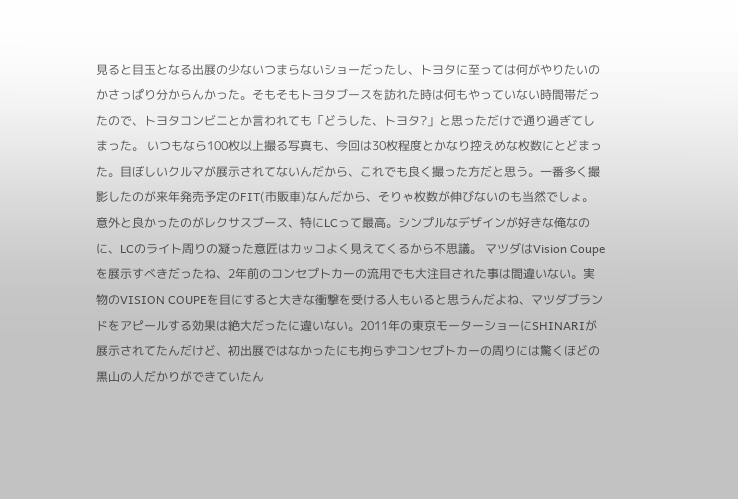見ると目玉となる出展の少ないつまらないショーだったし、トヨタに至っては何がやりたいのかさっぱり分からんかった。そもそもトヨタブースを訪れた時は何もやっていない時間帯だったので、トヨタコンビニとか言われても「どうした、トヨタ?」と思っただけで通り過ぎてしまった。 いつもなら100枚以上撮る写真も、今回は30枚程度とかなり控えめな枚数にとどまった。目ぼしいクルマが展示されてないんだから、これでも良く撮った方だと思う。一番多く撮影したのが来年発売予定のFIT(市販車)なんだから、そりゃ枚数が伸びないのも当然でしょ。意外と良かったのがレクサスブース、特にLCって最高。シンプルなデザインが好きな俺なのに、LCのライト周りの凝った意匠はカッコよく見えてくるから不思議。 マツダはVision Coupeを展示すべきだったね、2年前のコンセプトカーの流用でも大注目された事は間違いない。実物のVISION COUPEを目にすると大きな衝撃を受ける人もいると思うんだよね、マツダブランドをアピールする効果は絶大だったに違いない。2011年の東京モーターショーにSHINARIが展示されてたんだけど、初出展ではなかったにも拘らずコンセプトカーの周りには驚くほどの黒山の人だかりができていたん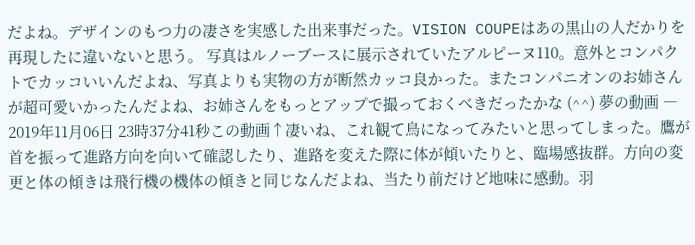だよね。デザインのもつ力の凄さを実感した出来事だった。VISION COUPEはあの黒山の人だかりを再現したに違いないと思う。 写真はルノーブースに展示されていたアルピーヌ110。意外とコンパクトでカッコいいんだよね、写真よりも実物の方が断然カッコ良かった。またコンパニオンのお姉さんが超可愛いかったんだよね、お姉さんをもっとアップで撮っておくべきだったかな (^^) 夢の動画 ― 2019年11月06日 23時37分41秒この動画↑凄いね、これ観て鳥になってみたいと思ってしまった。鷹が首を振って進路方向を向いて確認したり、進路を変えた際に体が傾いたりと、臨場感抜群。方向の変更と体の傾きは飛行機の機体の傾きと同じなんだよね、当たり前だけど地味に感動。羽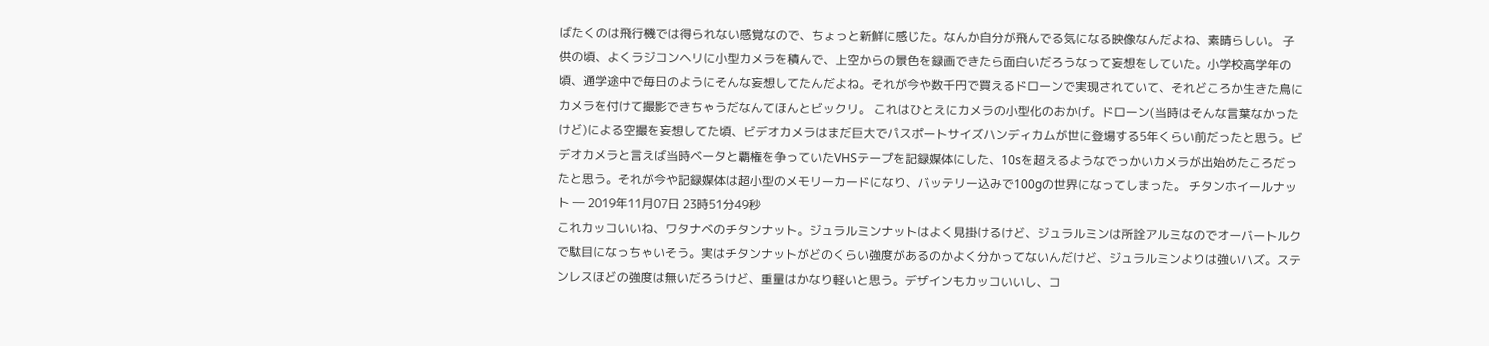ばたくのは飛行機では得られない感覚なので、ちょっと新鮮に感じた。なんか自分が飛んでる気になる映像なんだよね、素晴らしい。 子供の頃、よくラジコンヘリに小型カメラを積んで、上空からの景色を録画できたら面白いだろうなって妄想をしていた。小学校高学年の頃、通学途中で毎日のようにそんな妄想してたんだよね。それが今や数千円で買えるドローンで実現されていて、それどころか生きた鳥にカメラを付けて撮影できちゃうだなんてほんとビックリ。 これはひとえにカメラの小型化のおかげ。ドローン(当時はそんな言葉なかったけど)による空撮を妄想してた頃、ビデオカメラはまだ巨大でパスポートサイズハンディカムが世に登場する5年くらい前だったと思う。ビデオカメラと言えば当時ベータと覇権を争っていたVHSテープを記録媒体にした、10sを超えるようなでっかいカメラが出始めたころだったと思う。それが今や記録媒体は超小型のメモリーカードになり、バッテリー込みで100gの世界になってしまった。 チタンホイールナット ― 2019年11月07日 23時51分49秒
これカッコいいね、ワタナベのチタンナット。ジュラルミンナットはよく見掛けるけど、ジュラルミンは所詮アルミなのでオーバートルクで駄目になっちゃいそう。実はチタンナットがどのくらい強度があるのかよく分かってないんだけど、ジュラルミンよりは強いハズ。ステンレスほどの強度は無いだろうけど、重量はかなり軽いと思う。デザインもカッコいいし、コ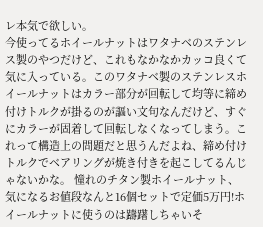レ本気で欲しい。
今使ってるホイールナットはワタナベのステンレス製のやつだけど、これもなかなかカッコ良くて気に入っている。このワタナベ製のステンレスホイールナットはカラー部分が回転して均等に締め付けトルクが掛るのが謳い文句なんだけど、すぐにカラーが固着して回転しなくなってしまう。これって構造上の問題だと思うんだよね、締め付けトルクでベアリングが焼き付きを起こしてるんじゃないかな。 憧れのチタン製ホイールナット、気になるお値段なんと16個セットで定価5万円!ホイールナットに使うのは躊躇しちゃいそ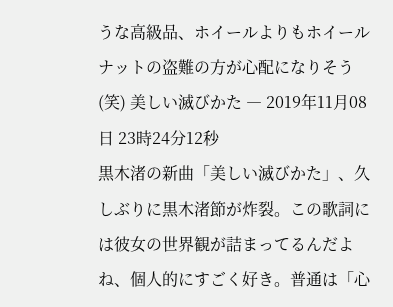うな高級品、ホイールよりもホイールナットの盗難の方が心配になりそう(笑) 美しい滅びかた ― 2019年11月08日 23時24分12秒
黒木渚の新曲「美しい滅びかた」、久しぶりに黒木渚節が炸裂。この歌詞には彼女の世界観が詰まってるんだよね、個人的にすごく好き。普通は「心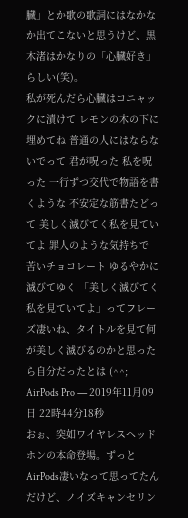臓」とか歌の歌詞にはなかなか出てこないと思うけど、黒木渚はかなりの「心臓好き」らしい(笑)。
私が死んだら心臓はコニャックに漬けて レモンの木の下に埋めてね 普通の人にはならないでって 君が呪った 私を呪った 一行ずつ交代で物語を書くような 不安定な筋書たどって 美しく滅びてく私を見ていてよ 罪人のような気持ちで 苦いチョコレート ゆるやかに滅びてゆく 「美しく滅びてく私を見ていてよ」ってフレーズ凄いね、タイトルを見て何が美しく滅びるのかと思ったら自分だったとは (^^; AirPods Pro ― 2019年11月09日 22時44分18秒
おぉ、突如ワイヤレスヘッドホンの本命登場。ずっとAirPods凄いなって思ってたんだけど、ノイズキャンセリン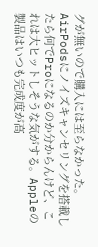グが無いので購入には至らなかった。AirPodsにノイズキャンセリングを搭載したら何でProになるのか分からんけど、これは大ヒットしそうな気がする。Appleの製品はいつも完成度が高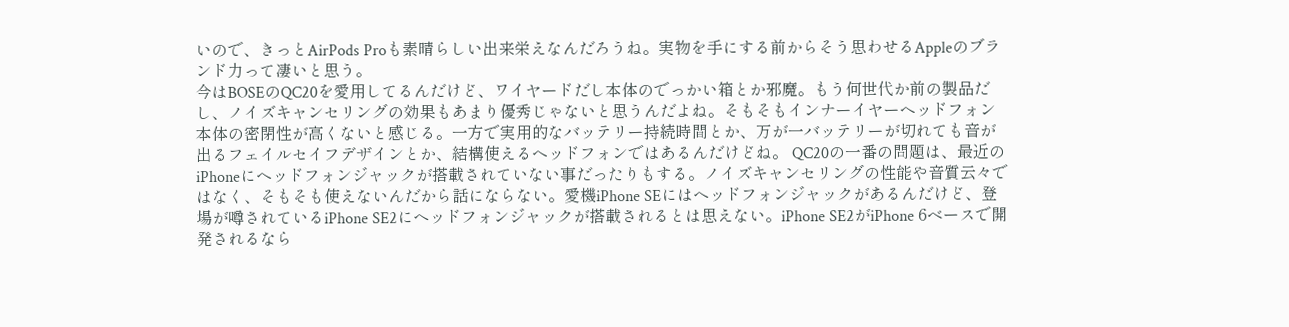いので、きっとAirPods Proも素晴らしい出来栄えなんだろうね。実物を手にする前からそう思わせるAppleのブランド力って凄いと思う。
今はBOSEのQC20を愛用してるんだけど、ワイヤードだし本体のでっかい箱とか邪魔。もう何世代か前の製品だし、ノイズキャンセリングの効果もあまり優秀じゃないと思うんだよね。そもそもインナーイヤーヘッドフォン本体の密閉性が高くないと感じる。一方で実用的なバッテリー持続時間とか、万が一バッテリーが切れても音が出るフェイルセイフデザインとか、結構使えるヘッドフォンではあるんだけどね。 QC20の一番の問題は、最近のiPhoneにヘッドフォンジャックが搭載されていない事だったりもする。ノイズキャンセリングの性能や音質云々ではなく、そもそも使えないんだから話にならない。愛機iPhone SEにはヘッドフォンジャックがあるんだけど、登場が噂されているiPhone SE2にヘッドフォンジャックが搭載されるとは思えない。iPhone SE2がiPhone 6ベースで開発されるなら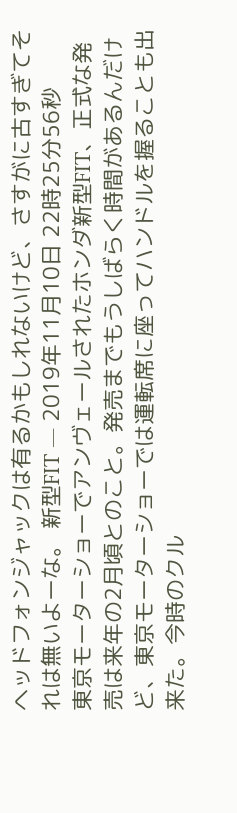ヘッドフォンジャックは有るかもしれないけど、さすがに古すぎてそれは無いよーな。 新型FIT ― 2019年11月10日 22時25分56秒
東京モーターショーでアンヴェールされたホンダ新型FIT、正式な発売は来年の2月頃とのこと。発売までもうしばらく時間があるんだけど、東京モーターショーでは運転席に座ってハンドルを握ることも出来た。今時のクル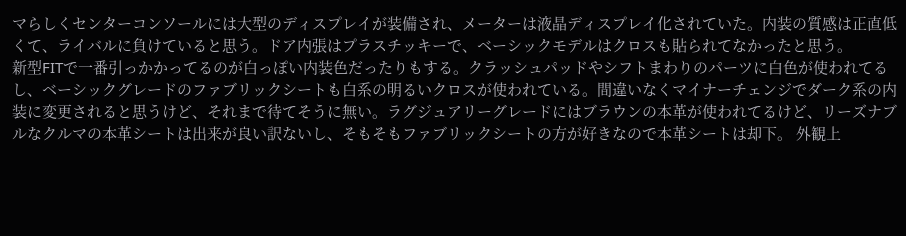マらしくセンターコンソールには大型のディスプレイが装備され、メーターは液晶ディスプレイ化されていた。内装の質感は正直低くて、ライバルに負けていると思う。ドア内張はプラスチッキーで、ベーシックモデルはクロスも貼られてなかったと思う。
新型FITで一番引っかかってるのが白っぽい内装色だったりもする。クラッシュパッドやシフトまわりのパーツに白色が使われてるし、ベーシックグレードのファブリックシートも白系の明るいクロスが使われている。間違いなくマイナーチェンジでダーク系の内装に変更されると思うけど、それまで待てそうに無い。ラグジュアリーグレードにはブラウンの本革が使われてるけど、リーズナブルなクルマの本革シートは出来が良い訳ないし、そもそもファブリックシートの方が好きなので本革シートは却下。 外観上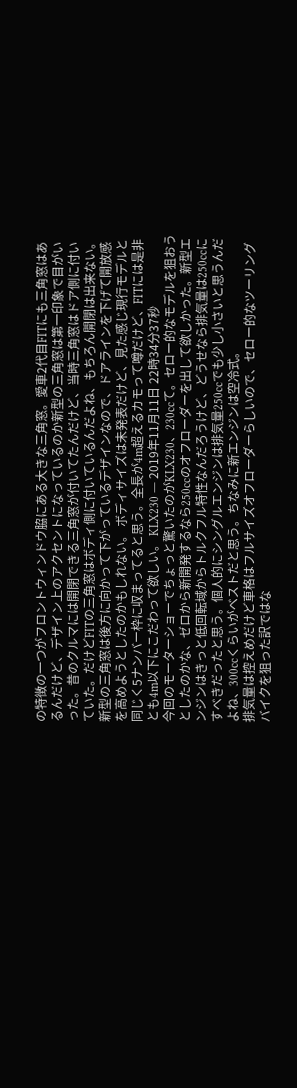の特徴の一つがフロントウィンドウ脇にある大きな三角窓。愛車2代目FITにも三角窓はあるんだけど、デザイン上のアクセントになっているのか新型の三角窓は第一印象で目がいった。昔のクルマには開閉できる三角窓が付いてたんだけど、当時三角窓はドア側に付いていた。だけどFITの三角窓はボディ側に付いているんだよね、もちろん開閉は出来ない。新型の三角窓は後方に向かって下がっているデザインなので、ドアラインを下げて開放感を高めようとしたのかもしれない。 ボディサイズは未発表だけど、見た感じ現行モデルと同じく5ナンバー枠に収まってると思う。全長が4m超えるカモって噂だけど、FITには是非とも4m以下にこだわって欲しい。 KLX230 ― 2019年11月11日 22時34分37秒
今回のモーターショーでちょっと驚いたのがKLX230、230ccて。セロー的なモデルを狙おうとしたのかな、ゼロから新開発するなら250ccのオフローダーを出して欲しかった。新型エンジンはきっと低回転域からトルクフル特性なんだろうけど、どうせなら排気量は250ccにすべきだったと思う。個人的にシングルエンジンは排気量250ccでも少し小さいと思うんだよね、300ccくらいがベストだと思う。ちなみに新エンジンは空冷式。
排気量は控えめだけど車格はフルサイズオフローダーらしいので、セロー的なツーリングバイクを狙った訳ではな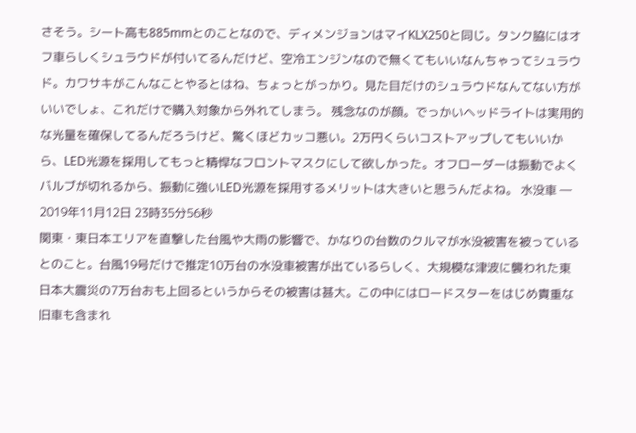さそう。シート高も885mmとのことなので、ディメンジョンはマイKLX250と同じ。タンク脇にはオフ車らしくシュラウドが付いてるんだけど、空冷エンジンなので無くてもいいなんちゃってシュラウド。カワサキがこんなことやるとはね、ちょっとがっかり。見た目だけのシュラウドなんてない方がいいでしょ、これだけで購入対象から外れてしまう。 残念なのが顔。でっかいヘッドライトは実用的な光量を確保してるんだろうけど、驚くほどカッコ悪い。2万円くらいコストアップしてもいいから、LED光源を採用してもっと精悍なフロントマスクにして欲しかった。オフローダーは振動でよくバルブが切れるから、振動に強いLED光源を採用するメリットは大きいと思うんだよね。 水没車 ― 2019年11月12日 23時35分56秒
関東・東日本エリアを直撃した台風や大雨の影響で、かなりの台数のクルマが水没被害を被っているとのこと。台風19号だけで推定10万台の水没車被害が出ているらしく、大規模な津波に襲われた東日本大震災の7万台おも上回るというからその被害は甚大。この中にはロードスターをはじめ貴重な旧車も含まれ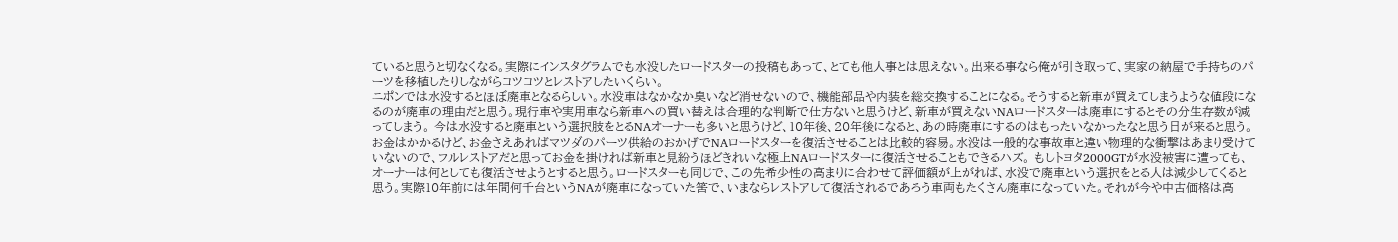ていると思うと切なくなる。実際にインスタグラムでも水没したロードスターの投稿もあって、とても他人事とは思えない。出来る事なら俺が引き取って、実家の納屋で手持ちのパーツを移植したりしながらコツコツとレストアしたいくらい。
ニポンでは水没するとほぼ廃車となるらしい。水没車はなかなか臭いなど消せないので、機能部品や内装を総交換することになる。そうすると新車が買えてしまうような値段になるのが廃車の理由だと思う。現行車や実用車なら新車への買い替えは合理的な判断で仕方ないと思うけど、新車が買えないNAロードスターは廃車にするとその分生存数が減ってしまう。 今は水没すると廃車という選択肢をとるNAオーナーも多いと思うけど、10年後、20年後になると、あの時廃車にするのはもったいなかったなと思う日が来ると思う。お金はかかるけど、お金さえあればマツダのパーツ供給のおかげでNAロードスターを復活させることは比較的容易。水没は一般的な事故車と違い物理的な衝撃はあまり受けていないので、フルレストアだと思ってお金を掛ければ新車と見紛うほどきれいな極上NAロードスターに復活させることもできるハズ。 もしトヨタ2000GTが水没被害に遭っても、オーナーは何としても復活させようとすると思う。ロードスターも同じで、この先希少性の高まりに合わせて評価額が上がれば、水没で廃車という選択をとる人は減少してくると思う。実際10年前には年間何千台というNAが廃車になっていた筈で、いまならレストアして復活されるであろう車両もたくさん廃車になっていた。それが今や中古価格は高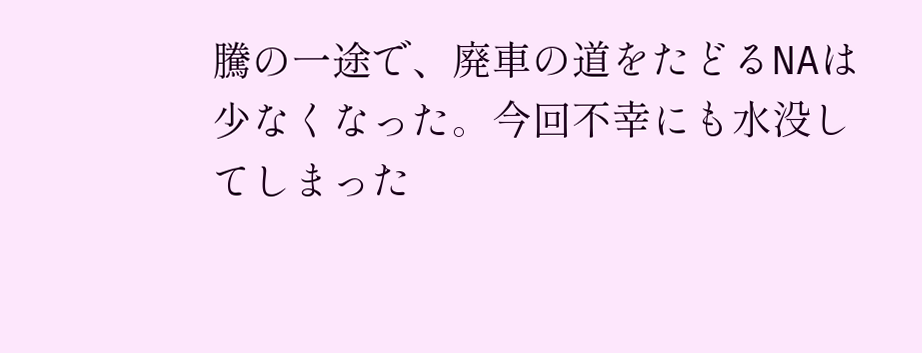騰の一途で、廃車の道をたどるNAは少なくなった。今回不幸にも水没してしまった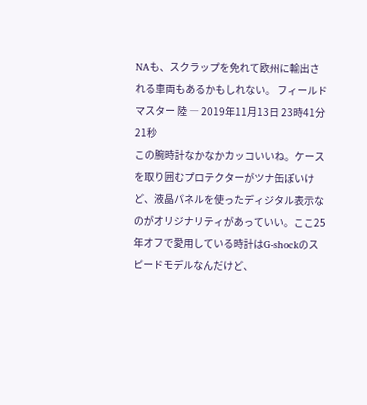NAも、スクラップを免れて欧州に輸出される車両もあるかもしれない。 フィールドマスター 陸 ― 2019年11月13日 23時41分21秒
この腕時計なかなかカッコいいね。ケースを取り囲むプロテクターがツナ缶ぽいけど、液晶パネルを使ったディジタル表示なのがオリジナリティがあっていい。ここ25年オフで愛用している時計はG-shockのスピードモデルなんだけど、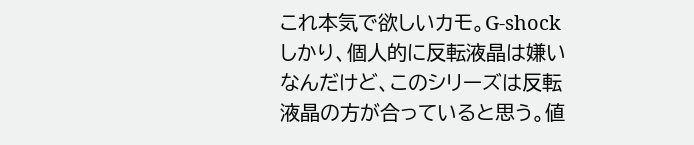これ本気で欲しいカモ。G-shockしかり、個人的に反転液晶は嫌いなんだけど、このシリーズは反転液晶の方が合っていると思う。値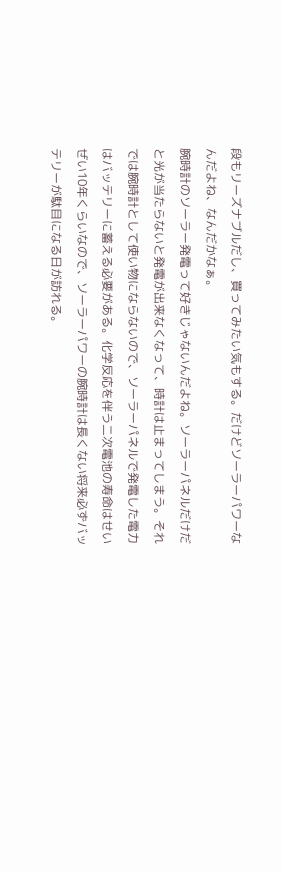段もリーズナブルだし、買ってみたい気もする。だけどソーラーパワーなんだよね、なんだかなぁ。
腕時計のソーラー発電って好きじゃないんだよね。ソーラーパネルだけだと光が当たらないと発電が出来なくなって、時計は止まってしまう。それでは腕時計として使い物にならないので、ソーラーパネルで発電した電力はバッテリーに蓄える必要がある。化学反応を伴う二次電池の寿命はせいぜい10年くらいなので、ソーラーパワーの腕時計は長くない将来必ずバッテリーが駄目になる日が訪れる。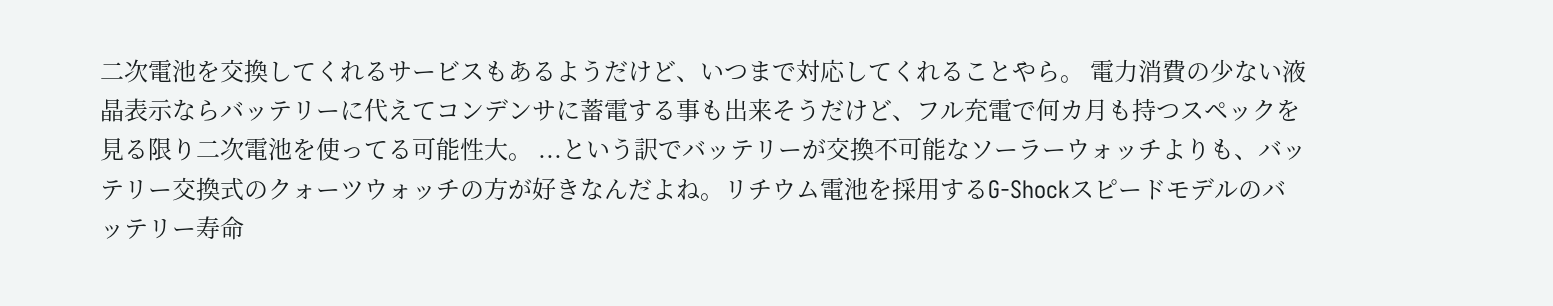二次電池を交換してくれるサービスもあるようだけど、いつまで対応してくれることやら。 電力消費の少ない液晶表示ならバッテリーに代えてコンデンサに蓄電する事も出来そうだけど、フル充電で何カ月も持つスペックを見る限り二次電池を使ってる可能性大。 ...という訳でバッテリーが交換不可能なソーラーウォッチよりも、バッテリー交換式のクォーツウォッチの方が好きなんだよね。リチウム電池を採用するG-Shockスピードモデルのバッテリー寿命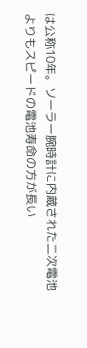は公称10年。ソーラー腕時計に内蔵された二次電池よりもスピードの電池寿命の方が長い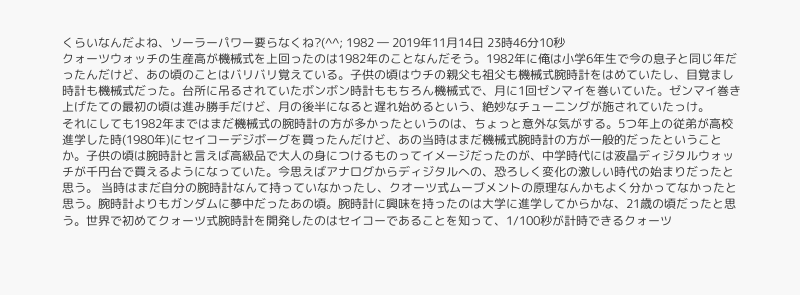くらいなんだよね、ソーラーパワー要らなくね?(^^; 1982 ― 2019年11月14日 23時46分10秒
クォーツウォッチの生産高が機械式を上回ったのは1982年のことなんだそう。1982年に俺は小学6年生で今の息子と同じ年だったんだけど、あの頃のことはバリバリ覚えている。子供の頃はウチの親父も祖父も機械式腕時計をはめていたし、目覚まし時計も機械式だった。台所に吊るされていたボンボン時計ももちろん機械式で、月に1回ゼンマイを巻いていた。ゼンマイ巻き上げたての最初の頃は進み勝手だけど、月の後半になると遅れ始めるという、絶妙なチューニングが施されていたっけ。
それにしても1982年まではまだ機械式の腕時計の方が多かったというのは、ちょっと意外な気がする。5つ年上の従弟が高校進学した時(1980年)にセイコーデジボーグを買ったんだけど、あの当時はまだ機械式腕時計の方が一般的だったということか。子供の頃は腕時計と言えば高級品で大人の身につけるものってイメージだったのが、中学時代には液晶ディジタルウォッチが千円台で買えるようになっていた。今思えばアナログからディジタルへの、恐ろしく変化の激しい時代の始まりだったと思う。 当時はまだ自分の腕時計なんて持っていなかったし、クオーツ式ムーブメントの原理なんかもよく分かってなかったと思う。腕時計よりもガンダムに夢中だったあの頃。腕時計に興味を持ったのは大学に進学してからかな、21歳の頃だったと思う。世界で初めてクォーツ式腕時計を開発したのはセイコーであることを知って、1/100秒が計時できるクォーツ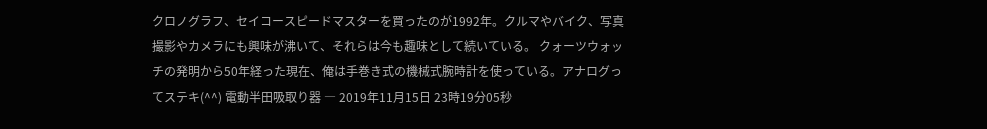クロノグラフ、セイコースピードマスターを買ったのが1992年。クルマやバイク、写真撮影やカメラにも興味が沸いて、それらは今も趣味として続いている。 クォーツウォッチの発明から50年経った現在、俺は手巻き式の機械式腕時計を使っている。アナログってステキ(^^) 電動半田吸取り器 ― 2019年11月15日 23時19分05秒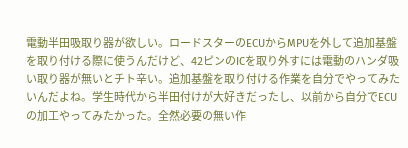電動半田吸取り器が欲しい。ロードスターのECUからMPUを外して追加基盤を取り付ける際に使うんだけど、42ピンのICを取り外すには電動のハンダ吸い取り器が無いとチト辛い。追加基盤を取り付ける作業を自分でやってみたいんだよね。学生時代から半田付けが大好きだったし、以前から自分でECUの加工やってみたかった。全然必要の無い作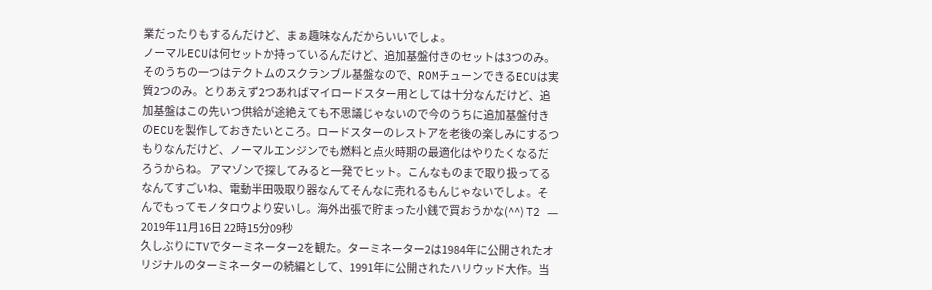業だったりもするんだけど、まぁ趣味なんだからいいでしょ。
ノーマルECUは何セットか持っているんだけど、追加基盤付きのセットは3つのみ。そのうちの一つはテクトムのスクランブル基盤なので、ROMチューンできるECUは実質2つのみ。とりあえず2つあればマイロードスター用としては十分なんだけど、追加基盤はこの先いつ供給が途絶えても不思議じゃないので今のうちに追加基盤付きのECUを製作しておきたいところ。ロードスターのレストアを老後の楽しみにするつもりなんだけど、ノーマルエンジンでも燃料と点火時期の最適化はやりたくなるだろうからね。 アマゾンで探してみると一発でヒット。こんなものまで取り扱ってるなんてすごいね、電動半田吸取り器なんてそんなに売れるもんじゃないでしょ。そんでもってモノタロウより安いし。海外出張で貯まった小銭で買おうかな(^^) T2 ― 2019年11月16日 22時15分09秒
久しぶりにTVでターミネーター2を観た。ターミネーター2は1984年に公開されたオリジナルのターミネーターの続編として、1991年に公開されたハリウッド大作。当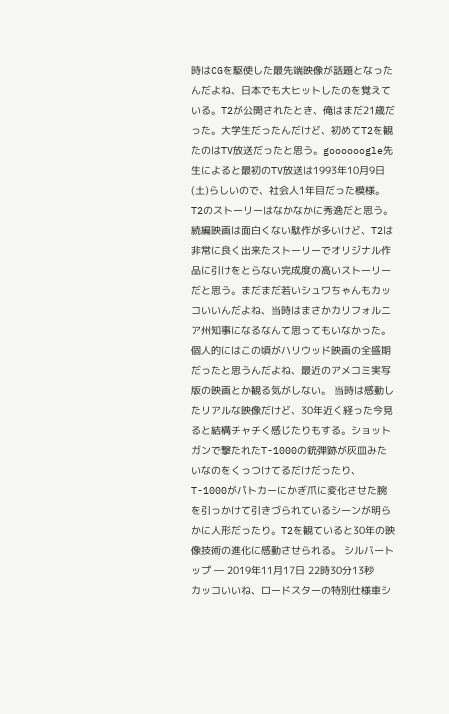時はCGを駆使した最先端映像が話題となったんだよね、日本でも大ヒットしたのを覚えている。T2が公開されたとき、俺はまだ21歳だった。大学生だったんだけど、初めてT2を観たのはTV放送だったと思う。goooooogle先生によると最初のTV放送は1993年10月9日(土)らしいので、社会人1年目だった模様。
T2のストーリーはなかなかに秀逸だと思う。続編映画は面白くない駄作が多いけど、T2は非常に良く出来たストーリーでオリジナル作品に引けをとらない完成度の高いストーリーだと思う。まだまだ若いシュワちゃんもカッコいいんだよね、当時はまさかカリフォルニア州知事になるなんて思ってもいなかった。個人的にはこの頃がハリウッド映画の全盛期だったと思うんだよね、最近のアメコミ実写版の映画とか観る気がしない。 当時は感動したリアルな映像だけど、30年近く経った今見ると結構チャチく感じたりもする。ショットガンで撃たれたT-1000の銃弾跡が灰皿みたいなのをくっつけてるだけだったり、T-1000がパトカーにかぎ爪に変化させた腕を引っかけて引きづられているシーンが明らかに人形だったり。T2を観ていると30年の映像技術の進化に感動させられる。 シルバートップ ― 2019年11月17日 22時30分13秒
カッコいいね、ロードスターの特別仕様車シ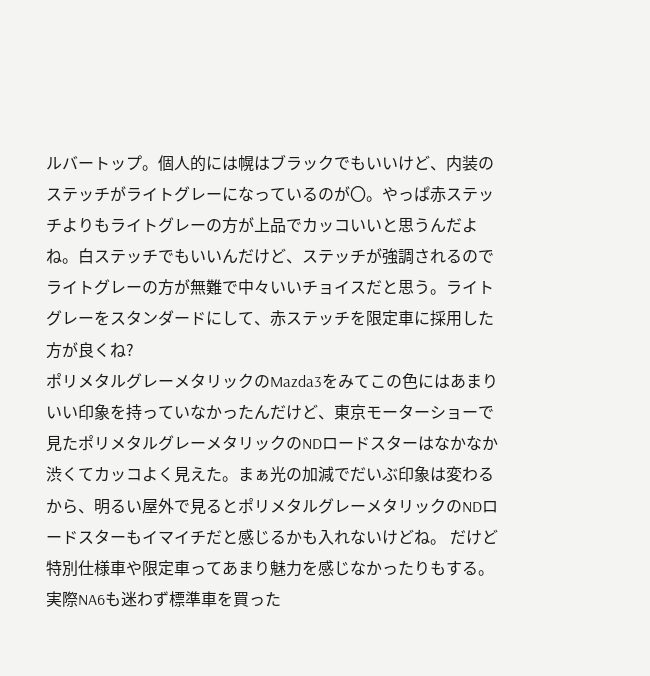ルバートップ。個人的には幌はブラックでもいいけど、内装のステッチがライトグレーになっているのが〇。やっぱ赤ステッチよりもライトグレーの方が上品でカッコいいと思うんだよね。白ステッチでもいいんだけど、ステッチが強調されるのでライトグレーの方が無難で中々いいチョイスだと思う。ライトグレーをスタンダードにして、赤ステッチを限定車に採用した方が良くね?
ポリメタルグレーメタリックのMazda3をみてこの色にはあまりいい印象を持っていなかったんだけど、東京モーターショーで見たポリメタルグレーメタリックのNDロードスターはなかなか渋くてカッコよく見えた。まぁ光の加減でだいぶ印象は変わるから、明るい屋外で見るとポリメタルグレーメタリックのNDロードスターもイマイチだと感じるかも入れないけどね。 だけど特別仕様車や限定車ってあまり魅力を感じなかったりもする。実際NA6も迷わず標準車を買った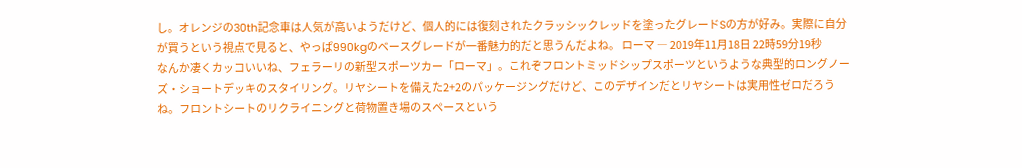し。オレンジの30th記念車は人気が高いようだけど、個人的には復刻されたクラッシックレッドを塗ったグレードSの方が好み。実際に自分が買うという視点で見ると、やっぱ990kgのベースグレードが一番魅力的だと思うんだよね。 ローマ ― 2019年11月18日 22時59分19秒
なんか凄くカッコいいね、フェラーリの新型スポーツカー「ローマ」。これぞフロントミッドシップスポーツというような典型的ロングノーズ・ショートデッキのスタイリング。リヤシートを備えた2+2のパッケージングだけど、このデザインだとリヤシートは実用性ゼロだろうね。フロントシートのリクライニングと荷物置き場のスペースという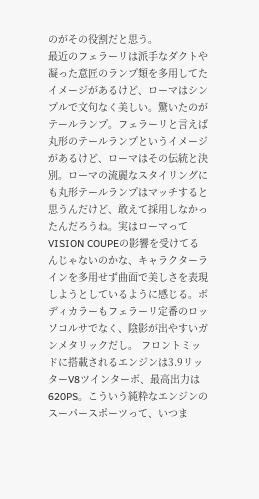のがその役割だと思う。
最近のフェラーリは派手なダクトや凝った意匠のランプ類を多用してたイメージがあるけど、ローマはシンプルで文句なく美しい。驚いたのがテールランプ。フェラーリと言えば丸形のテールランプというイメージがあるけど、ローマはその伝統と決別。ローマの流麗なスタイリングにも丸形テールランプはマッチすると思うんだけど、敢えて採用しなかったんだろうね。実はローマってVISION COUPEの影響を受けてるんじゃないのかな、キャラクターラインを多用せず曲面で美しさを表現しようとしているように感じる。ボディカラーもフェラーリ定番のロッソコルサでなく、陰影が出やすいガンメタリックだし。 フロントミッドに搭載されるエンジンは3.9リッターV8ツインターボ、最高出力は620PS。こういう純粋なエンジンのスーパースポーツって、いつま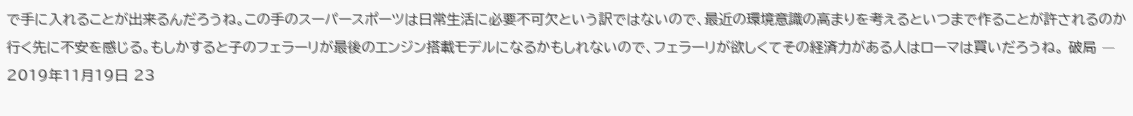で手に入れることが出来るんだろうね。この手のスーパースポーツは日常生活に必要不可欠という訳ではないので、最近の環境意識の高まりを考えるといつまで作ることが許されるのか行く先に不安を感じる。もしかすると子のフェラーリが最後のエンジン搭載モデルになるかもしれないので、フェラーリが欲しくてその経済力がある人はローマは買いだろうね。 破局 ― 2019年11月19日 23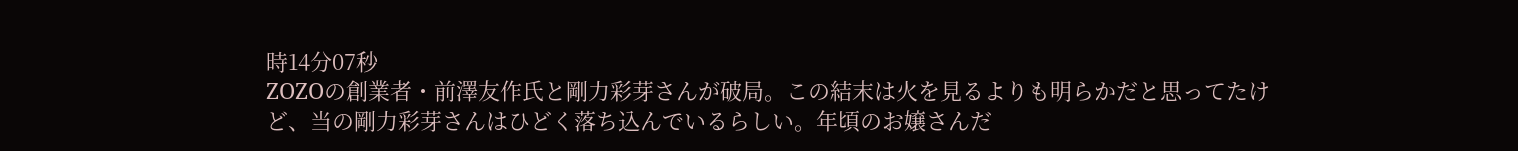時14分07秒
ZOZOの創業者・前澤友作氏と剛力彩芽さんが破局。この結末は火を見るよりも明らかだと思ってたけど、当の剛力彩芽さんはひどく落ち込んでいるらしい。年頃のお嬢さんだ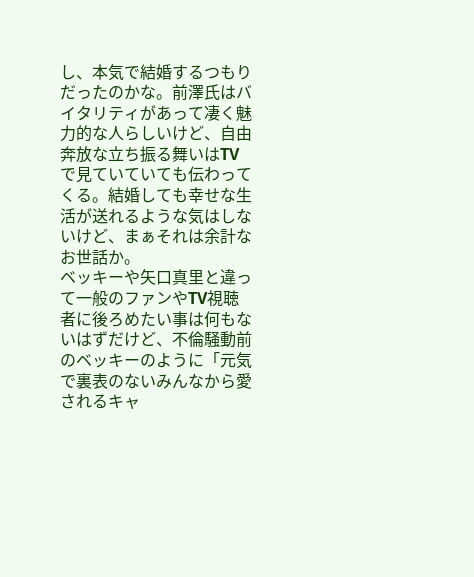し、本気で結婚するつもりだったのかな。前澤氏はバイタリティがあって凄く魅力的な人らしいけど、自由奔放な立ち振る舞いはTVで見ていていても伝わってくる。結婚しても幸せな生活が送れるような気はしないけど、まぁそれは余計なお世話か。
ベッキーや矢口真里と違って一般のファンやTV視聴者に後ろめたい事は何もないはずだけど、不倫騒動前のベッキーのように「元気で裏表のないみんなから愛されるキャ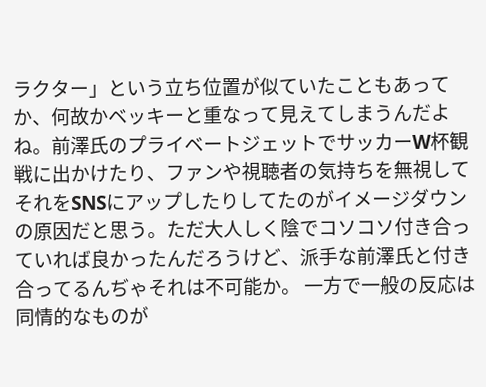ラクター」という立ち位置が似ていたこともあってか、何故かベッキーと重なって見えてしまうんだよね。前澤氏のプライベートジェットでサッカーW杯観戦に出かけたり、ファンや視聴者の気持ちを無視してそれをSNSにアップしたりしてたのがイメージダウンの原因だと思う。ただ大人しく陰でコソコソ付き合っていれば良かったんだろうけど、派手な前澤氏と付き合ってるんぢゃそれは不可能か。 一方で一般の反応は同情的なものが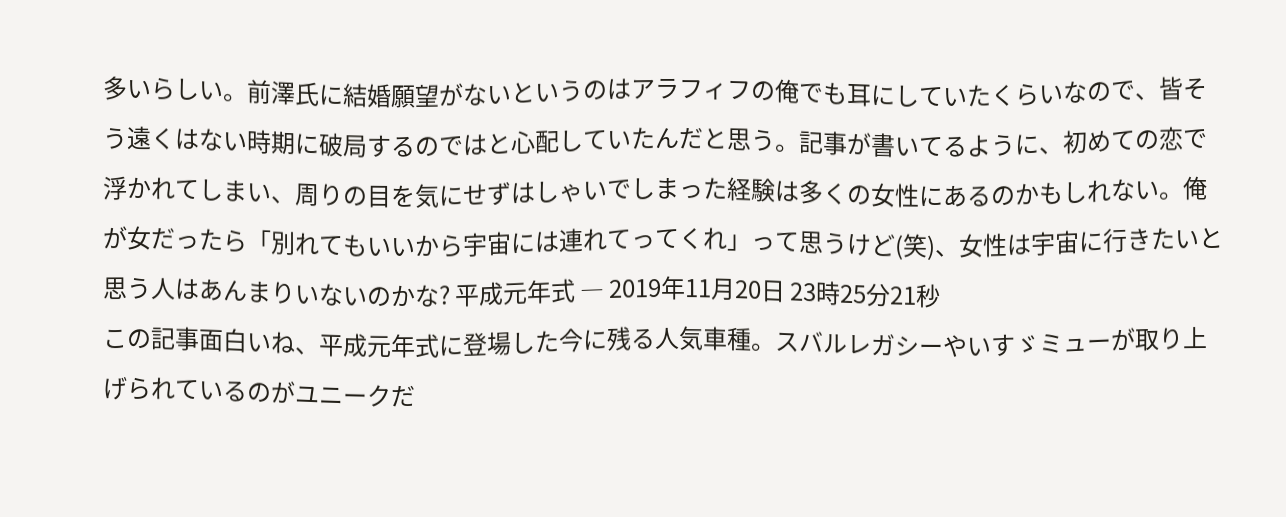多いらしい。前澤氏に結婚願望がないというのはアラフィフの俺でも耳にしていたくらいなので、皆そう遠くはない時期に破局するのではと心配していたんだと思う。記事が書いてるように、初めての恋で浮かれてしまい、周りの目を気にせずはしゃいでしまった経験は多くの女性にあるのかもしれない。俺が女だったら「別れてもいいから宇宙には連れてってくれ」って思うけど(笑)、女性は宇宙に行きたいと思う人はあんまりいないのかな? 平成元年式 ― 2019年11月20日 23時25分21秒
この記事面白いね、平成元年式に登場した今に残る人気車種。スバルレガシーやいすゞミューが取り上げられているのがユニークだ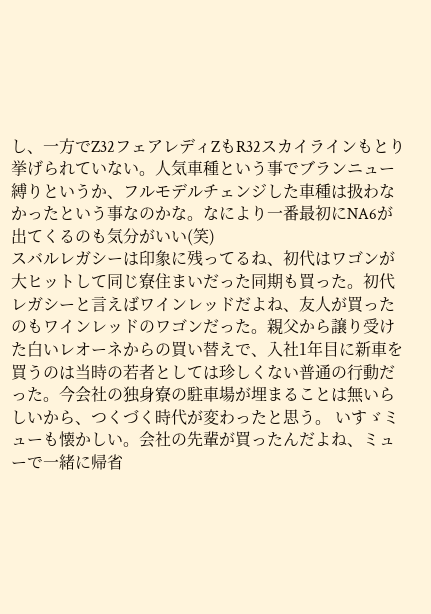し、一方でZ32フェアレディZもR32スカイラインもとり挙げられていない。人気車種という事でブランニュー縛りというか、フルモデルチェンジした車種は扱わなかったという事なのかな。なにより一番最初にNA6が出てくるのも気分がいい(笑)
スバルレガシーは印象に残ってるね、初代はワゴンが大ヒットして同じ寮住まいだった同期も買った。初代レガシーと言えばワインレッドだよね、友人が買ったのもワインレッドのワゴンだった。親父から譲り受けた白いレオーネからの買い替えで、入社1年目に新車を買うのは当時の若者としては珍しくない普通の行動だった。今会社の独身寮の駐車場が埋まることは無いらしいから、つくづく時代が変わったと思う。 いすゞミューも懐かしい。会社の先輩が買ったんだよね、ミューで一緒に帰省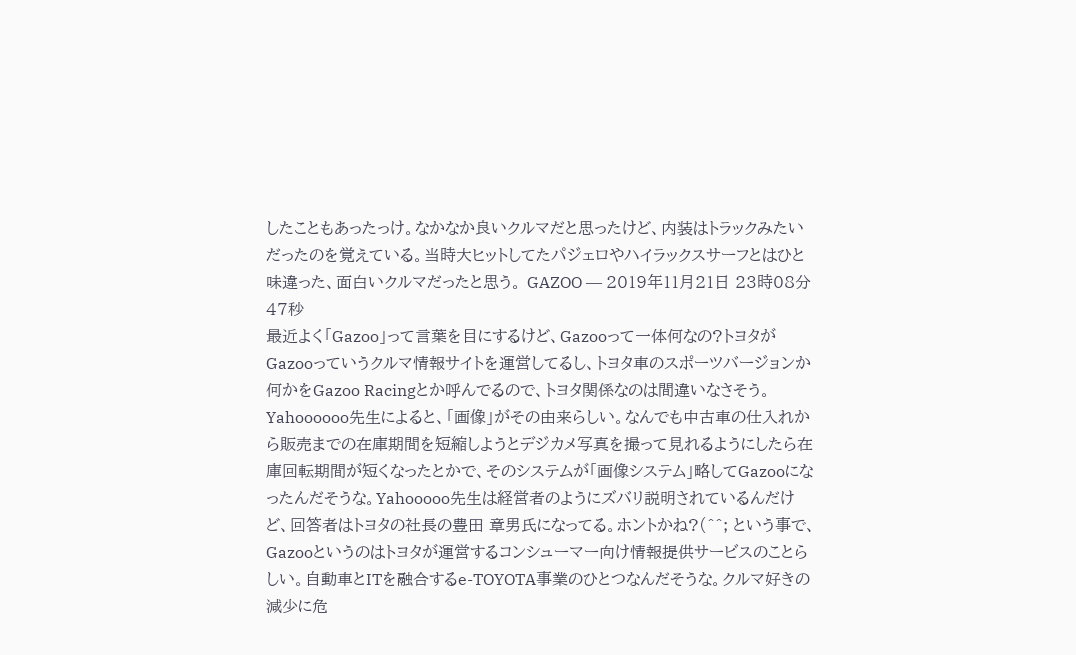したこともあったっけ。なかなか良いクルマだと思ったけど、内装はトラックみたいだったのを覚えている。当時大ヒットしてたパジェロやハイラックスサーフとはひと味違った、面白いクルマだったと思う。 GAZOO ― 2019年11月21日 23時08分47秒
最近よく「Gazoo」って言葉を目にするけど、Gazooって一体何なの?トヨタがGazooっていうクルマ情報サイトを運営してるし、トヨタ車のスポーツバージョンか何かをGazoo Racingとか呼んでるので、トヨタ関係なのは間違いなさそう。
Yahoooooo先生によると、「画像」がその由来らしい。なんでも中古車の仕入れから販売までの在庫期間を短縮しようとデジカメ写真を撮って見れるようにしたら在庫回転期間が短くなったとかで、そのシステムが「画像システム」略してGazooになったんだそうな。Yahooooo先生は経営者のようにズバリ説明されているんだけど、回答者はトヨタの社長の豊田 章男氏になってる。ホントかね?(^^; という事で、Gazooというのはトヨタが運営するコンシューマー向け情報提供サービスのことらしい。自動車とITを融合するe-TOYOTA事業のひとつなんだそうな。クルマ好きの減少に危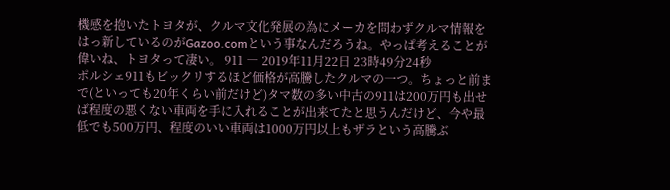機感を抱いたトヨタが、クルマ文化発展の為にメーカを問わずクルマ情報をはっ新しているのがGazoo.comという事なんだろうね。やっぱ考えることが偉いね、トヨタって凄い。 911 ― 2019年11月22日 23時49分24秒
ポルシェ911もビックリするほど価格が高騰したクルマの一つ。ちょっと前まで(といっても20年くらい前だけど)タマ数の多い中古の911は200万円も出せば程度の悪くない車両を手に入れることが出来てたと思うんだけど、今や最低でも500万円、程度のいい車両は1000万円以上もザラという高騰ぶ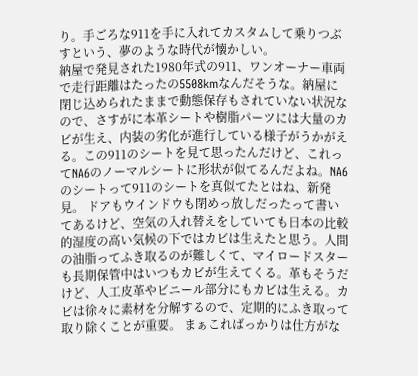り。手ごろな911を手に入れてカスタムして乗りつぶすという、夢のような時代が懐かしい。
納屋で発見された1980年式の911、ワンオーナー車両で走行距離はたったの5508kmなんだそうな。納屋に閉じ込められたままで動態保存もされていない状況なので、さすがに本革シートや樹脂パーツには大量のカビが生え、内装の劣化が進行している様子がうかがえる。この911のシートを見て思ったんだけど、これってNA6のノーマルシートに形状が似てるんだよね。NA6のシートって911のシートを真似てたとはね、新発見。 ドアもウインドウも閉めっ放しだったって書いてあるけど、空気の入れ替えをしていても日本の比較的湿度の高い気候の下ではカビは生えたと思う。人間の油脂ってふき取るのが難しくて、マイロードスターも長期保管中はいつもカビが生えてくる。革もそうだけど、人工皮革やビニール部分にもカビは生える。カビは徐々に素材を分解するので、定期的にふき取って取り除くことが重要。 まぁこればっかりは仕方がな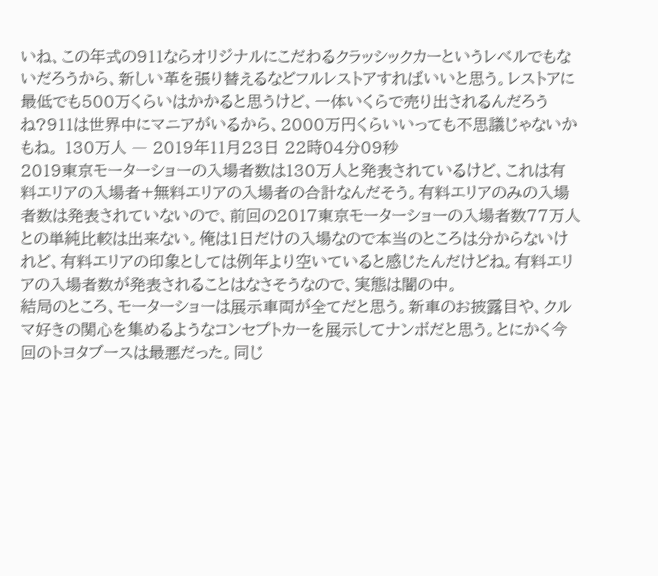いね、この年式の911ならオリジナルにこだわるクラッシックカーというレベルでもないだろうから、新しい革を張り替えるなどフルレストアすればいいと思う。レストアに最低でも500万くらいはかかると思うけど、一体いくらで売り出されるんだろうね?911は世界中にマニアがいるから、2000万円くらいいっても不思議じゃないかもね。 130万人 ― 2019年11月23日 22時04分09秒
2019東京モーターショーの入場者数は130万人と発表されているけど、これは有料エリアの入場者+無料エリアの入場者の合計なんだそう。有料エリアのみの入場者数は発表されていないので、前回の2017東京モーターショーの入場者数77万人との単純比較は出来ない。俺は1日だけの入場なので本当のところは分からないけれど、有料エリアの印象としては例年より空いていると感じたんだけどね。有料エリアの入場者数が発表されることはなさそうなので、実態は闇の中。
結局のところ、モーターショーは展示車両が全てだと思う。新車のお披露目や、クルマ好きの関心を集めるようなコンセプトカーを展示してナンボだと思う。とにかく今回のトヨタブースは最悪だった。同じ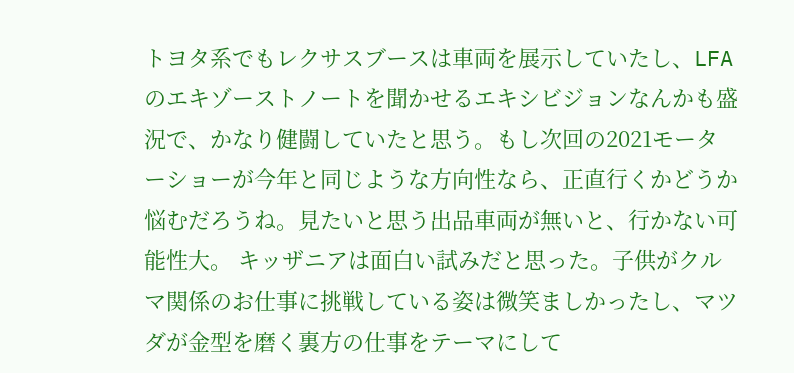トヨタ系でもレクサスブースは車両を展示していたし、LFAのエキゾーストノートを聞かせるエキシビジョンなんかも盛況で、かなり健闘していたと思う。もし次回の2021モーターショーが今年と同じような方向性なら、正直行くかどうか悩むだろうね。見たいと思う出品車両が無いと、行かない可能性大。 キッザニアは面白い試みだと思った。子供がクルマ関係のお仕事に挑戦している姿は微笑ましかったし、マツダが金型を磨く裏方の仕事をテーマにして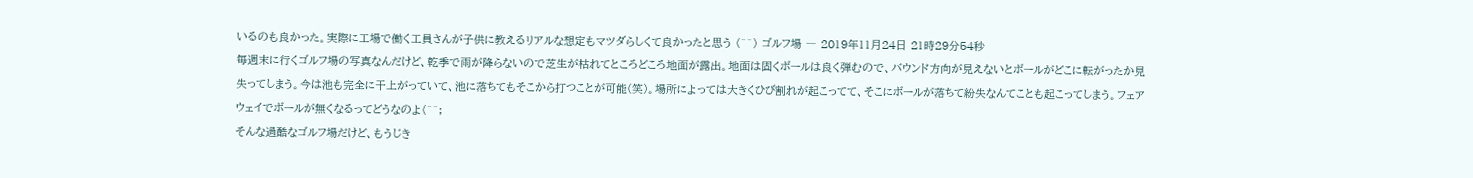いるのも良かった。実際に工場で働く工員さんが子供に教えるリアルな想定もマツダらしくて良かったと思う (^^) ゴルフ場 ― 2019年11月24日 21時29分54秒
毎週末に行くゴルフ場の写真なんだけど、乾季で雨が降らないので芝生が枯れてところどころ地面が露出。地面は固くボールは良く弾むので、バウンド方向が見えないとボールがどこに転がったか見失ってしまう。今は池も完全に干上がっていて、池に落ちてもそこから打つことが可能(笑)。場所によっては大きくひび割れが起こってて、そこにボールが落ちて紛失なんてことも起こってしまう。フェアウェイでボールが無くなるってどうなのよ(^^;
そんな過酷なゴルフ場だけど、もうじき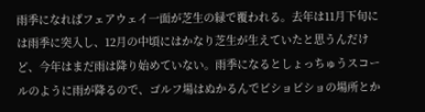雨季になればフェアウェイ一面が芝生の緑で覆われる。去年は11月下旬には雨季に突入し、12月の中頃にはかなり芝生が生えていたと思うんだけど、今年はまだ雨は降り始めていない。雨季になるとしょっちゅうスコールのように雨が降るので、ゴルフ場はぬかるんでビショビショの場所とか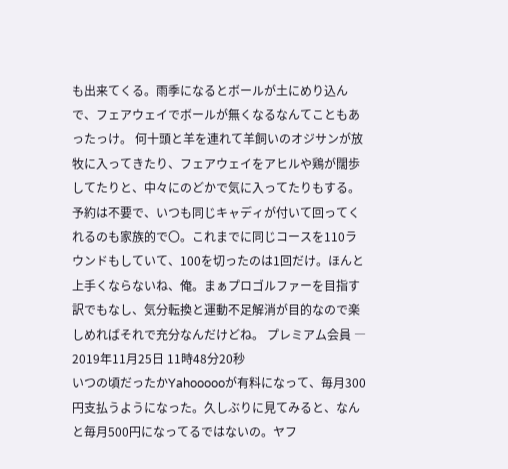も出来てくる。雨季になるとボールが土にめり込んで、フェアウェイでボールが無くなるなんてこともあったっけ。 何十頭と羊を連れて羊飼いのオジサンが放牧に入ってきたり、フェアウェイをアヒルや鶏が闊歩してたりと、中々にのどかで気に入ってたりもする。予約は不要で、いつも同じキャディが付いて回ってくれるのも家族的で〇。これまでに同じコースを110ラウンドもしていて、100を切ったのは1回だけ。ほんと上手くならないね、俺。まぁプロゴルファーを目指す訳でもなし、気分転換と運動不足解消が目的なので楽しめればそれで充分なんだけどね。 プレミアム会員 ― 2019年11月25日 11時48分20秒
いつの頃だったかYahoooooが有料になって、毎月300円支払うようになった。久しぶりに見てみると、なんと毎月500円になってるではないの。ヤフ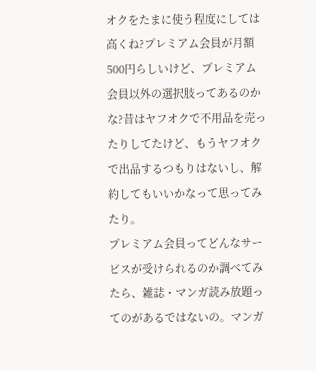オクをたまに使う程度にしては高くね?プレミアム会員が月額500円らしいけど、プレミアム会員以外の選択肢ってあるのかな?昔はヤフオクで不用品を売ったりしてたけど、もうヤフオクで出品するつもりはないし、解約してもいいかなって思ってみたり。
プレミアム会員ってどんなサービスが受けられるのか調べてみたら、雑誌・マンガ読み放題ってのがあるではないの。マンガ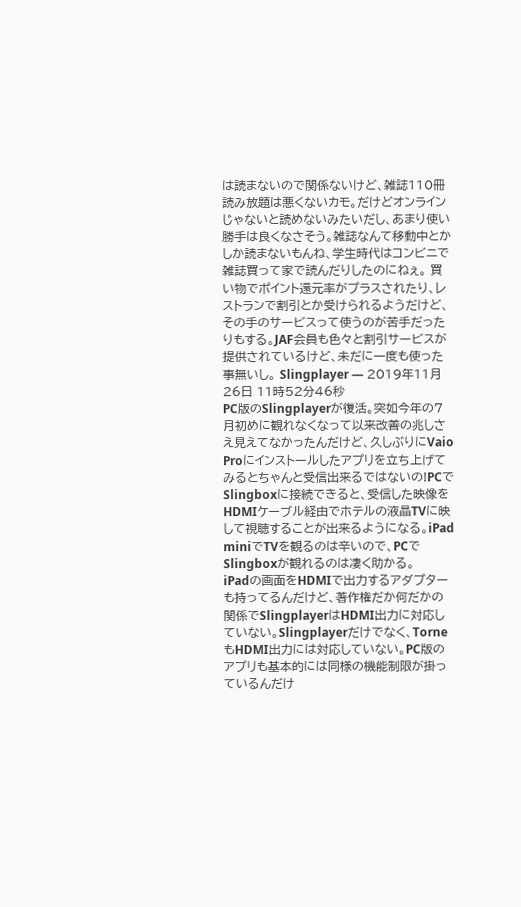は読まないので関係ないけど、雑誌110冊読み放題は悪くないカモ。だけどオンラインじゃないと読めないみたいだし、あまり使い勝手は良くなさそう。雑誌なんて移動中とかしか読まないもんね、学生時代はコンビニで雑誌買って家で読んだりしたのにねぇ。 買い物でポイント還元率がプラスされたり、レストランで割引とか受けられるようだけど、その手のサービスって使うのが苦手だったりもする。JAF会員も色々と割引サービスが提供されているけど、未だに一度も使った事無いし。 Slingplayer ― 2019年11月26日 11時52分46秒
PC版のSlingplayerが復活。突如今年の7月初めに観れなくなって以来改善の兆しさえ見えてなかったんだけど、久しぶりにVaio Proにインストールしたアプリを立ち上げてみるとちゃんと受信出来るではないの!PCでSlingboxに接続できると、受信した映像をHDMIケーブル経由でホテルの液晶TVに映して視聴することが出来るようになる。iPad miniでTVを観るのは辛いので、PCでSlingboxが観れるのは凄く助かる。
iPadの画面をHDMIで出力するアダプターも持ってるんだけど、著作権だか何だかの関係でSlingplayerはHDMI出力に対応していない。Slingplayerだけでなく、TorneもHDMI出力には対応していない。PC版のアプリも基本的には同様の機能制限が掛っているんだけ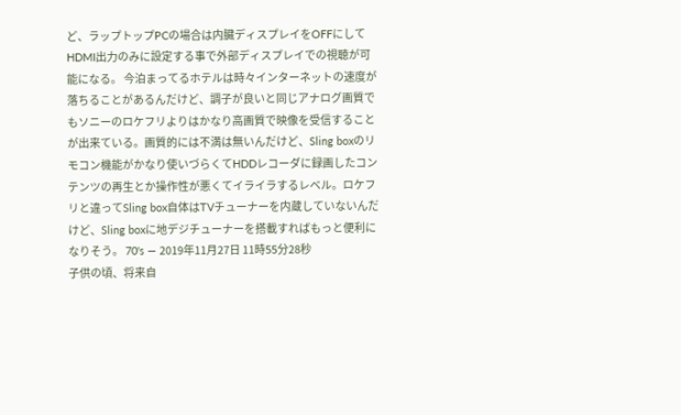ど、ラップトップPCの場合は内臓ディスプレイをOFFにしてHDMI出力のみに設定する事で外部ディスプレイでの視聴が可能になる。 今泊まってるホテルは時々インターネットの速度が落ちることがあるんだけど、調子が良いと同じアナログ画質でもソニーのロケフリよりはかなり高画質で映像を受信することが出来ている。画質的には不満は無いんだけど、Sling boxのリモコン機能がかなり使いづらくてHDDレコーダに録画したコンテンツの再生とか操作性が悪くてイライラするレベル。ロケフリと違ってSling box自体はTVチューナーを内蔵していないんだけど、Sling boxに地デジチューナーを搭載すればもっと便利になりそう。 70's ― 2019年11月27日 11時55分28秒
子供の頃、将来自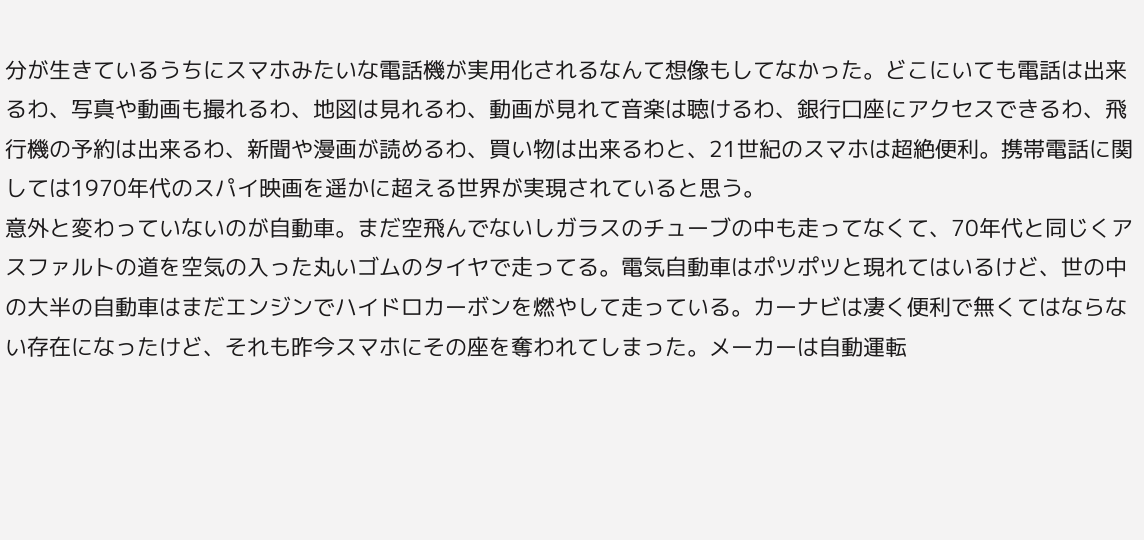分が生きているうちにスマホみたいな電話機が実用化されるなんて想像もしてなかった。どこにいても電話は出来るわ、写真や動画も撮れるわ、地図は見れるわ、動画が見れて音楽は聴けるわ、銀行口座にアクセスできるわ、飛行機の予約は出来るわ、新聞や漫画が読めるわ、買い物は出来るわと、21世紀のスマホは超絶便利。携帯電話に関しては1970年代のスパイ映画を遥かに超える世界が実現されていると思う。
意外と変わっていないのが自動車。まだ空飛んでないしガラスのチューブの中も走ってなくて、70年代と同じくアスファルトの道を空気の入った丸いゴムのタイヤで走ってる。電気自動車はポツポツと現れてはいるけど、世の中の大半の自動車はまだエンジンでハイドロカーボンを燃やして走っている。カーナビは凄く便利で無くてはならない存在になったけど、それも昨今スマホにその座を奪われてしまった。メーカーは自動運転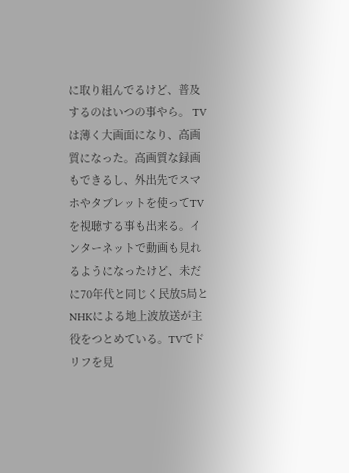に取り組んでるけど、普及するのはいつの事やら。 TVは薄く大画面になり、高画質になった。高画質な録画もできるし、外出先でスマホやタブレットを使ってTVを視聴する事も出来る。インターネットで動画も見れるようになったけど、未だに70年代と同じく民放5局とNHKによる地上波放送が主役をつとめている。TVでドリフを見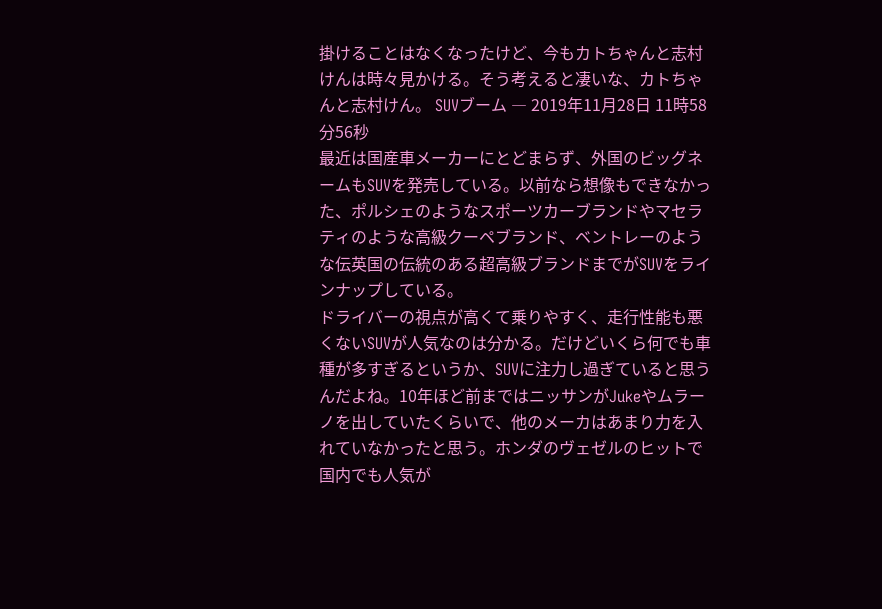掛けることはなくなったけど、今もカトちゃんと志村けんは時々見かける。そう考えると凄いな、カトちゃんと志村けん。 SUVブーム ― 2019年11月28日 11時58分56秒
最近は国産車メーカーにとどまらず、外国のビッグネームもSUVを発売している。以前なら想像もできなかった、ポルシェのようなスポーツカーブランドやマセラティのような高級クーペブランド、ベントレーのような伝英国の伝統のある超高級ブランドまでがSUVをラインナップしている。
ドライバーの視点が高くて乗りやすく、走行性能も悪くないSUVが人気なのは分かる。だけどいくら何でも車種が多すぎるというか、SUVに注力し過ぎていると思うんだよね。10年ほど前まではニッサンがJukeやムラーノを出していたくらいで、他のメーカはあまり力を入れていなかったと思う。ホンダのヴェゼルのヒットで国内でも人気が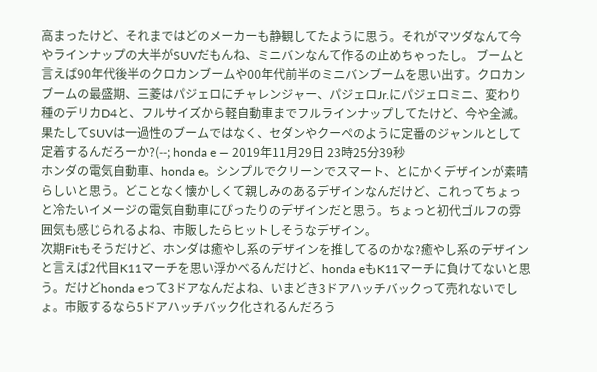高まったけど、それまではどのメーカーも静観してたように思う。それがマツダなんて今やラインナップの大半がSUVだもんね、ミニバンなんて作るの止めちゃったし。 ブームと言えば90年代後半のクロカンブームや00年代前半のミニバンブームを思い出す。クロカンブームの最盛期、三菱はパジェロにチャレンジャー、パジェロJr.にパジェロミニ、変わり種のデリカD4と、フルサイズから軽自動車までフルラインナップしてたけど、今や全滅。果たしてSUVは一過性のブームではなく、セダンやクーペのように定番のジャンルとして定着するんだろーか?(--; honda e ― 2019年11月29日 23時25分39秒
ホンダの電気自動車、honda e。シンプルでクリーンでスマート、とにかくデザインが素晴らしいと思う。どことなく懐かしくて親しみのあるデザインなんだけど、これってちょっと冷たいイメージの電気自動車にぴったりのデザインだと思う。ちょっと初代ゴルフの雰囲気も感じられるよね、市販したらヒットしそうなデザイン。
次期Fitもそうだけど、ホンダは癒やし系のデザインを推してるのかな?癒やし系のデザインと言えば2代目K11マーチを思い浮かべるんだけど、honda eもK11マーチに負けてないと思う。だけどhonda eって3ドアなんだよね、いまどき3ドアハッチバックって売れないでしょ。市販するなら5ドアハッチバック化されるんだろう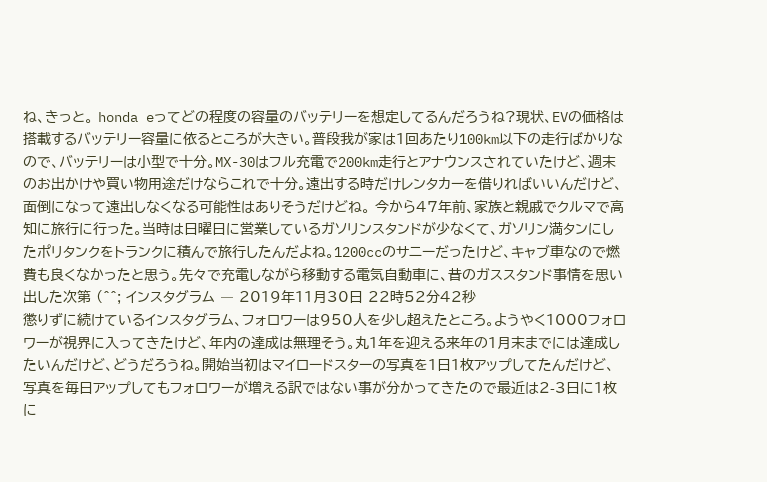ね、きっと。 honda eってどの程度の容量のバッテリーを想定してるんだろうね?現状、EVの価格は搭載するバッテリー容量に依るところが大きい。普段我が家は1回あたり100km以下の走行ばかりなので、バッテリーは小型で十分。MX-30はフル充電で200km走行とアナウンスされていたけど、週末のお出かけや買い物用途だけならこれで十分。遠出する時だけレンタカーを借りればいいんだけど、面倒になって遠出しなくなる可能性はありそうだけどね。 今から47年前、家族と親戚でクルマで高知に旅行に行った。当時は日曜日に営業しているガソリンスタンドが少なくて、ガソリン満タンにしたポリタンクをトランクに積んで旅行したんだよね。1200ccのサニーだったけど、キャブ車なので燃費も良くなかったと思う。先々で充電しながら移動する電気自動車に、昔のガススタンド事情を思い出した次第 (^^; インスタグラム ― 2019年11月30日 22時52分42秒
懲りずに続けているインスタグラム、フォロワーは950人を少し超えたところ。ようやく1000フォロワーが視界に入ってきたけど、年内の達成は無理そう。丸1年を迎える来年の1月末までには達成したいんだけど、どうだろうね。開始当初はマイロードスターの写真を1日1枚アップしてたんだけど、写真を毎日アップしてもフォロワーが増える訳ではない事が分かってきたので最近は2-3日に1枚に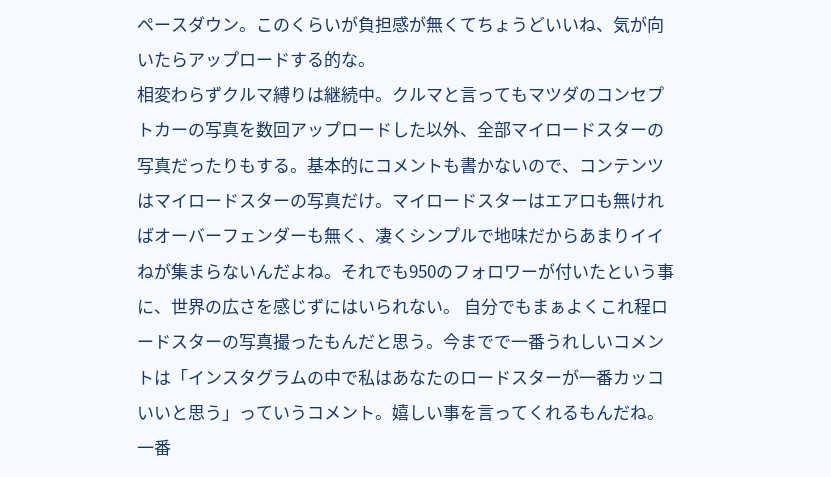ペースダウン。このくらいが負担感が無くてちょうどいいね、気が向いたらアップロードする的な。
相変わらずクルマ縛りは継続中。クルマと言ってもマツダのコンセプトカーの写真を数回アップロードした以外、全部マイロードスターの写真だったりもする。基本的にコメントも書かないので、コンテンツはマイロードスターの写真だけ。マイロードスターはエアロも無ければオーバーフェンダーも無く、凄くシンプルで地味だからあまりイイねが集まらないんだよね。それでも950のフォロワーが付いたという事に、世界の広さを感じずにはいられない。 自分でもまぁよくこれ程ロードスターの写真撮ったもんだと思う。今までで一番うれしいコメントは「インスタグラムの中で私はあなたのロードスターが一番カッコいいと思う」っていうコメント。嬉しい事を言ってくれるもんだね。一番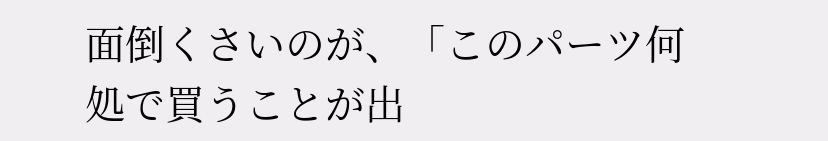面倒くさいのが、「このパーツ何処で買うことが出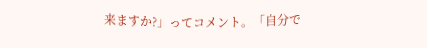来ますか?」ってコメント。「自分で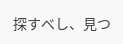探すべし、見つ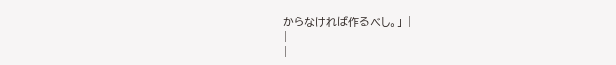からなければ作るべし。」 |
|
|